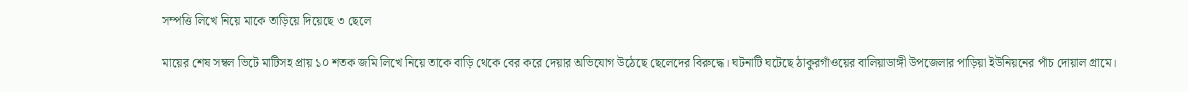সম্পত্তি লিখে নিয়ে মাকে তাড়িয়ে দিয়েছে ৩ ছেলে

মায়ের শেষ সম্বল ভিটে মাটিসহ প্রায় ১০ শতক জমি লিখে নিয়ে তাকে বাড়ি থেকে বের করে দেয়ার অভিযোগ উঠেছে ছেলেদের বিরুদ্ধে। ঘটনাটি ঘটেছে ঠাকুরগাঁওয়ের বালিয়াডাঙ্গী উপজেলার পাড়িয়া ইউনিয়নের পাঁচ দোয়াল গ্রামে।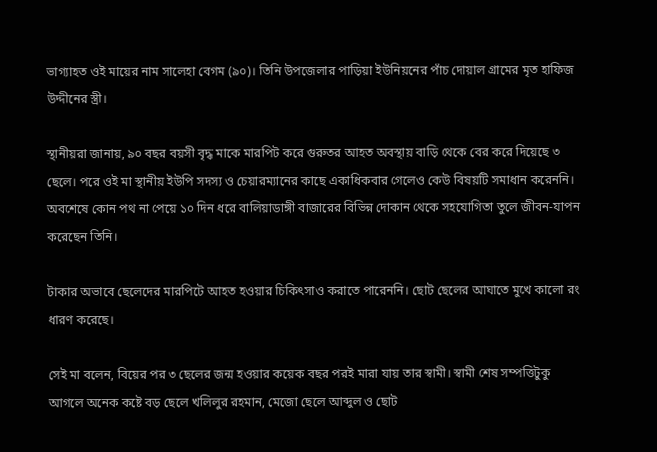ভাগ্যাহত ওই মায়ের নাম সালেহা বেগম (৯০)। তিনি উপজেলার পাড়িয়া ইউনিয়নের পাঁচ দোয়াল গ্রামের মৃত হাফিজ উদ্দীনের স্ত্রী।

স্থানীয়রা জানায়, ৯০ বছর বয়সী বৃদ্ধ মাকে মারপিট করে গুরুতর আহত অবস্থায় বাড়ি থেকে বের করে দিয়েছে ৩ ছেলে। পরে ওই মা স্থানীয় ইউপি সদস্য ও চেয়ারম্যানের কাছে একাধিকবার গেলেও কেউ বিষয়টি সমাধান করেননি। অবশেষে কোন পথ না পেয়ে ১০ দিন ধরে বালিয়াডাঙ্গী বাজারের বিভিন্ন দোকান থেকে সহযোগিতা তুলে জীবন-যাপন করেছেন তিনি।

টাকার অভাবে ছেলেদের মারপিটে আহত হওয়ার চিকিৎসাও করাতে পারেননি। ছোট ছেলের আঘাতে মুখে কালো রং ধারণ করেছে।

সেই মা বলেন, বিয়ের পর ৩ ছেলের জন্ম হওয়ার কয়েক বছর পরই মারা যায় তার স্বামী। স্বামী শেষ সম্পত্তিটুকু আগলে অনেক কষ্টে বড় ছেলে খলিলুর রহমান, মেজো ছেলে আব্দুল ও ছোট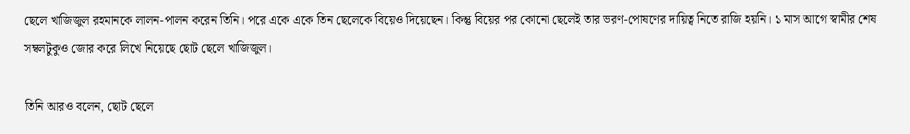ছেলে খাজিজুল রহমানকে লালন-পালন করেন তিনি। পরে একে একে তিন ছেলেকে বিয়েও দিয়েছেন। কিন্তু বিয়ের পর কোনো ছেলেই তার ভরণ-পোষণের দায়িত্ব নিতে রাজি হয়নি। ১ মাস আগে স্বামীর শেষ সম্বলটুকুও জোর করে লিখে নিয়েছে ছোট ছেলে খাজিজুল।

তিনি আরও বলেন, ছোট ছেলে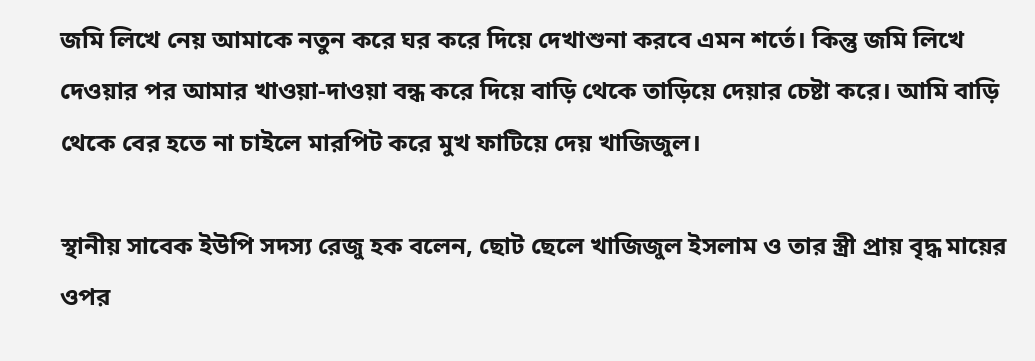জমি লিখে নেয় আমাকে নতুন করে ঘর করে দিয়ে দেখাশুনা করবে এমন শর্তে। কিন্তু জমি লিখে দেওয়ার পর আমার খাওয়া-দাওয়া বন্ধ করে দিয়ে বাড়ি থেকে তাড়িয়ে দেয়ার চেষ্টা করে। আমি বাড়ি থেকে বের হতে না চাইলে মারপিট করে মুখ ফাটিয়ে দেয় খাজিজুল।

স্থানীয় সাবেক ইউপি সদস্য রেজু হক বলেন, ছোট ছেলে খাজিজুল ইসলাম ও তার স্ত্রী প্রায় বৃদ্ধ মায়ের ওপর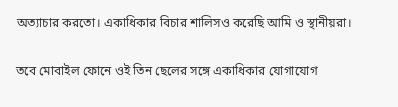অত্যাচার করতো। একাধিকার বিচার শালিসও করেছি আমি ও স্থানীয়রা।

তবে মোবাইল ফোনে ওই তিন ছেলের সঙ্গে একাধিকার যোগাযোগ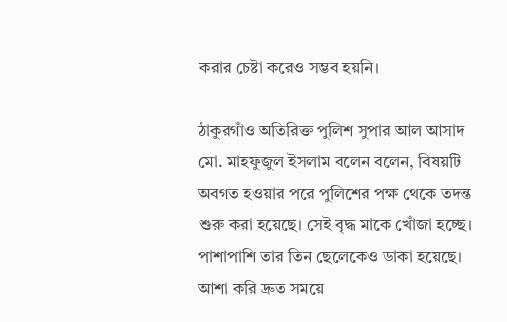করার চেষ্টা করেও সম্ভব হয়নি।

ঠাকুরগাঁও অতিরিক্ত পুলিশ সুপার আল আসাদ মো. মাহফুজুল ইসলাম বলেন বলেন, বিষয়টি অবগত হওয়ার পরে পুলিশের পক্ষ থেকে তদন্ত শুরু করা হয়েছে। সেই বৃদ্ধ মাকে খোঁজা হচ্ছে। পাশাপাশি তার তিন ছেলেকেও ডাকা হয়েছে। আশা করি দ্রুত সময়ে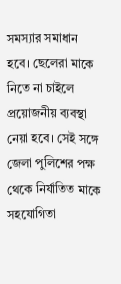সমস্যার সমাধান হবে। ছেলেরা মাকে নিতে না চাইলে প্রয়োজনীয় ব্যবস্থা নেয়া হবে। সেই সঙ্গে জেলা পুলিশের পক্ষ থেকে নির্যাতিত মাকে সহযোগিতা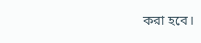করা হবে।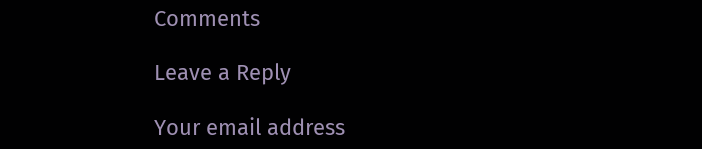Comments

Leave a Reply

Your email address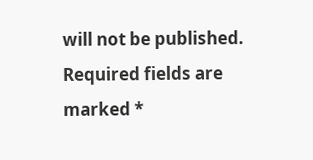will not be published. Required fields are marked *